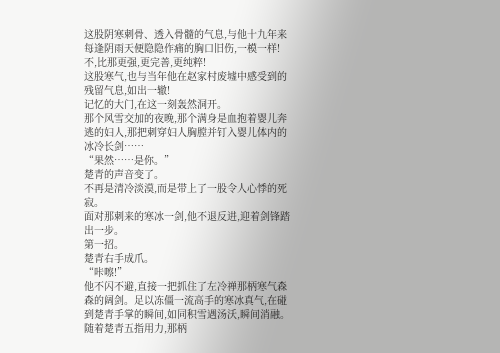这股阴寒刺骨、透入骨髓的气息,与他十九年来每逢阴雨天便隐隐作痛的胸口旧伤,一模一样!
不,比那更强,更完善,更纯粹!
这股寒气,也与当年他在赵家村废墟中感受到的残留气息,如出一辙!
记忆的大门,在这一刻轰然洞开。
那个风雪交加的夜晚,那个满身是血抱着婴儿奔逃的妇人,那把刺穿妇人胸膛并钉入婴儿体内的冰冷长剑……
“果然……是你。”
楚青的声音变了。
不再是清冷淡漠,而是带上了一股令人心悸的死寂。
面对那刺来的寒冰一剑,他不退反进,迎着剑锋踏出一步。
第一招。
楚青右手成爪。
“咔嚓!”
他不闪不避,直接一把抓住了左冷禅那柄寒气森森的阔剑。足以冻僵一流高手的寒冰真气,在碰到楚青手掌的瞬间,如同积雪遇汤沃,瞬间消融。
随着楚青五指用力,那柄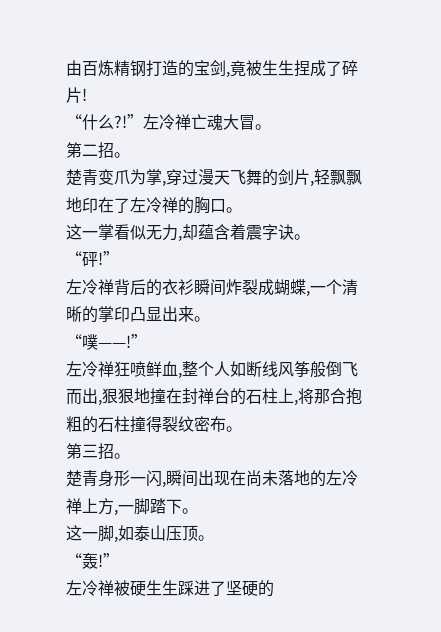由百炼精钢打造的宝剑,竟被生生捏成了碎片!
“什么?!”左冷禅亡魂大冒。
第二招。
楚青变爪为掌,穿过漫天飞舞的剑片,轻飘飘地印在了左冷禅的胸口。
这一掌看似无力,却蕴含着震字诀。
“砰!”
左冷禅背后的衣衫瞬间炸裂成蝴蝶,一个清晰的掌印凸显出来。
“噗——!”
左冷禅狂喷鲜血,整个人如断线风筝般倒飞而出,狠狠地撞在封禅台的石柱上,将那合抱粗的石柱撞得裂纹密布。
第三招。
楚青身形一闪,瞬间出现在尚未落地的左冷禅上方,一脚踏下。
这一脚,如泰山压顶。
“轰!”
左冷禅被硬生生踩进了坚硬的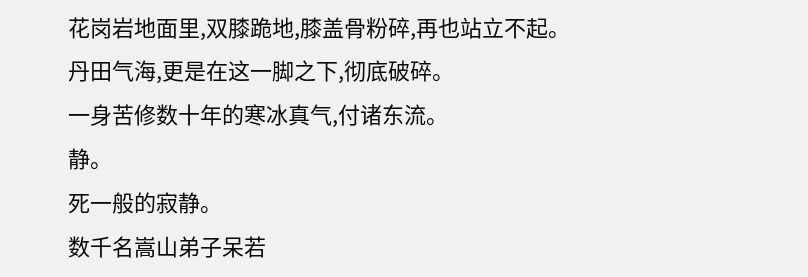花岗岩地面里,双膝跪地,膝盖骨粉碎,再也站立不起。
丹田气海,更是在这一脚之下,彻底破碎。
一身苦修数十年的寒冰真气,付诸东流。
静。
死一般的寂静。
数千名嵩山弟子呆若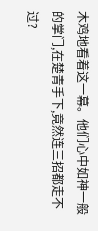木鸡地看着这一幕。他们心中如神一般的掌门,在楚青手下,竟然连三招都走不过?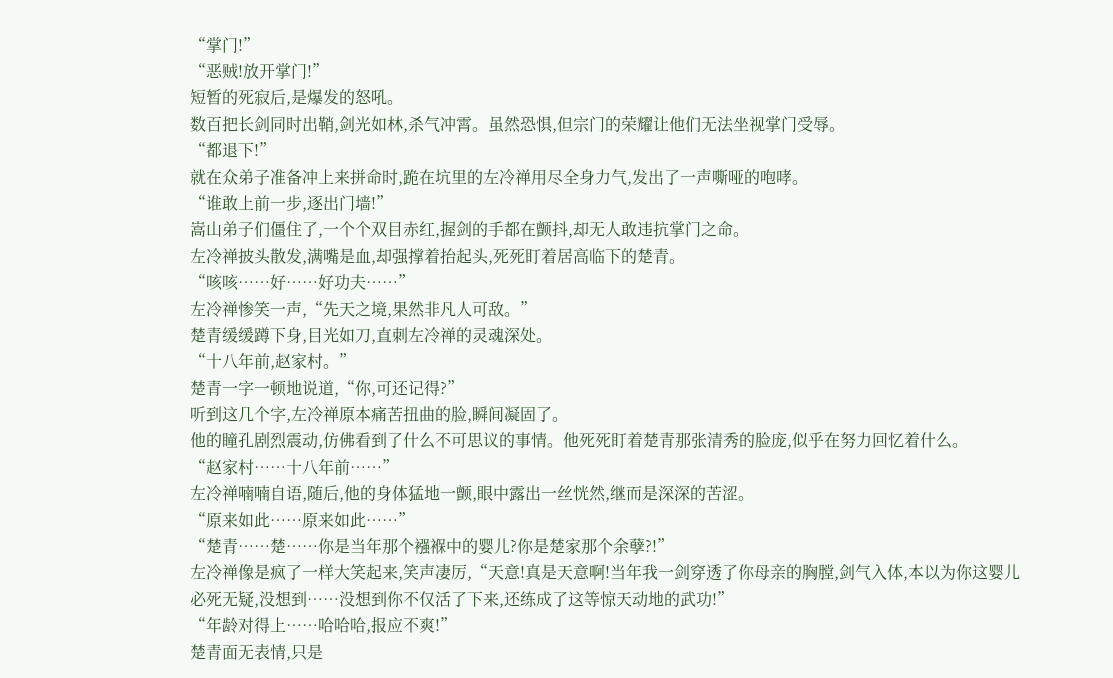“掌门!”
“恶贼!放开掌门!”
短暂的死寂后,是爆发的怒吼。
数百把长剑同时出鞘,剑光如林,杀气冲霄。虽然恐惧,但宗门的荣耀让他们无法坐视掌门受辱。
“都退下!”
就在众弟子准备冲上来拼命时,跪在坑里的左冷禅用尽全身力气,发出了一声嘶哑的咆哮。
“谁敢上前一步,逐出门墙!”
嵩山弟子们僵住了,一个个双目赤红,握剑的手都在颤抖,却无人敢违抗掌门之命。
左冷禅披头散发,满嘴是血,却强撑着抬起头,死死盯着居高临下的楚青。
“咳咳……好……好功夫……”
左冷禅惨笑一声,“先天之境,果然非凡人可敌。”
楚青缓缓蹲下身,目光如刀,直刺左冷禅的灵魂深处。
“十八年前,赵家村。”
楚青一字一顿地说道,“你,可还记得?”
听到这几个字,左冷禅原本痛苦扭曲的脸,瞬间凝固了。
他的瞳孔剧烈震动,仿佛看到了什么不可思议的事情。他死死盯着楚青那张清秀的脸庞,似乎在努力回忆着什么。
“赵家村……十八年前……”
左冷禅喃喃自语,随后,他的身体猛地一颤,眼中露出一丝恍然,继而是深深的苦涩。
“原来如此……原来如此……”
“楚青……楚……你是当年那个襁褓中的婴儿?你是楚家那个余孽?!”
左冷禅像是疯了一样大笑起来,笑声凄厉,“天意!真是天意啊!当年我一剑穿透了你母亲的胸膛,剑气入体,本以为你这婴儿必死无疑,没想到……没想到你不仅活了下来,还练成了这等惊天动地的武功!”
“年龄对得上……哈哈哈,报应不爽!”
楚青面无表情,只是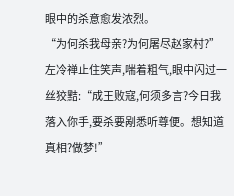眼中的杀意愈发浓烈。
“为何杀我母亲?为何屠尽赵家村?”
左冷禅止住笑声,喘着粗气,眼中闪过一丝狡黠:“成王败寇,何须多言?今日我落入你手,要杀要剐悉听尊便。想知道真相?做梦!”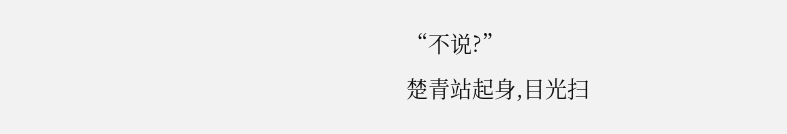“不说?”
楚青站起身,目光扫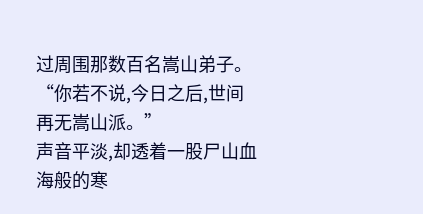过周围那数百名嵩山弟子。
“你若不说,今日之后,世间再无嵩山派。”
声音平淡,却透着一股尸山血海般的寒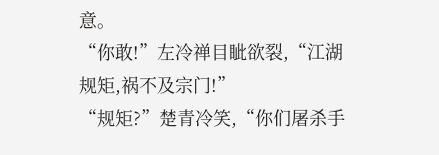意。
“你敢!”左冷禅目眦欲裂,“江湖规矩,祸不及宗门!”
“规矩?”楚青冷笑,“你们屠杀手